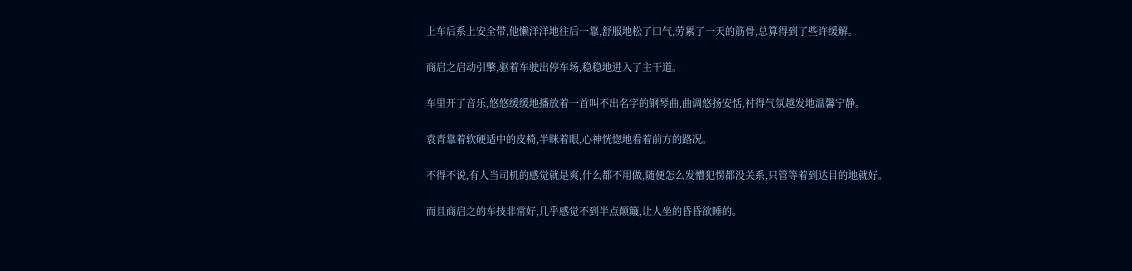上车后系上安全带,他懒洋洋地往后一靠,舒服地松了口气,劳累了一天的筋骨,总算得到了些许缓解。

商启之启动引擎,驱着车驶出停车场,稳稳地进入了主干道。

车里开了音乐,悠悠缓缓地播放着一首叫不出名字的钢琴曲,曲调悠扬安恬,衬得气氛越发地温馨宁静。

袁青靠着软硬适中的皮椅,半眯着眼,心神恍惚地看着前方的路况。

不得不说,有人当司机的感觉就是爽,什么都不用做,随便怎么发懵犯愣都没关系,只管等着到达目的地就好。

而且商启之的车技非常好,几乎感觉不到半点颠簸,让人坐的昏昏欲睡的。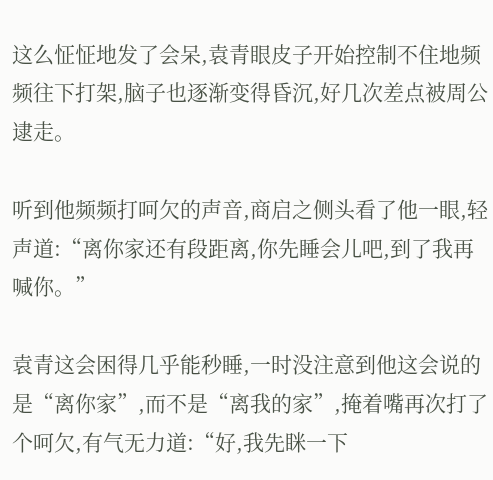这么怔怔地发了会呆,袁青眼皮子开始控制不住地频频往下打架,脑子也逐渐变得昏沉,好几次差点被周公逮走。

听到他频频打呵欠的声音,商启之侧头看了他一眼,轻声道:“离你家还有段距离,你先睡会儿吧,到了我再喊你。”

袁青这会困得几乎能秒睡,一时没注意到他这会说的是“离你家”,而不是“离我的家”,掩着嘴再次打了个呵欠,有气无力道:“好,我先眯一下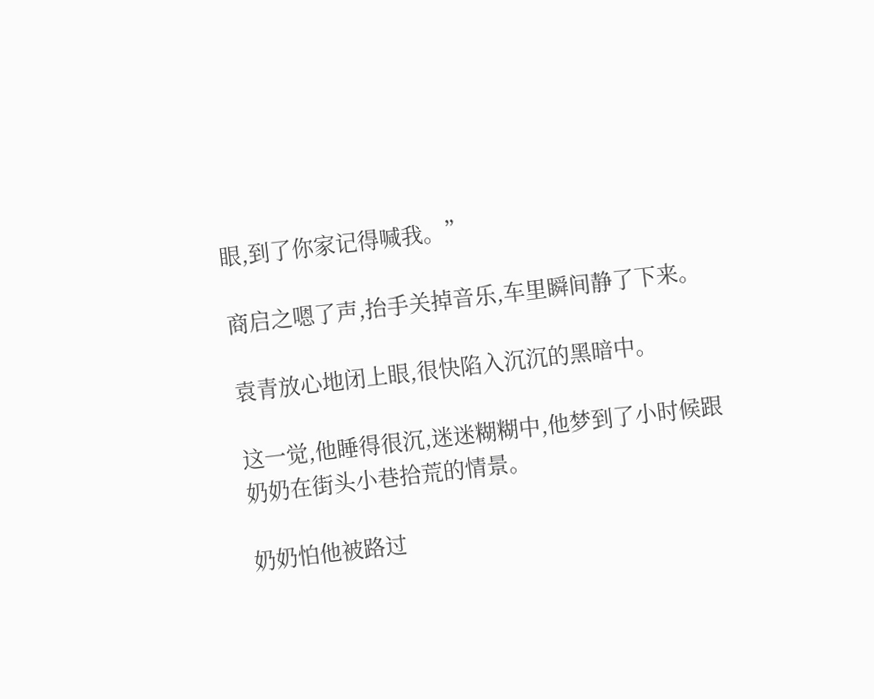眼,到了你家记得喊我。”

商启之嗯了声,抬手关掉音乐,车里瞬间静了下来。

袁青放心地闭上眼,很快陷入沉沉的黑暗中。

这一觉,他睡得很沉,迷迷糊糊中,他梦到了小时候跟奶奶在街头小巷拾荒的情景。

奶奶怕他被路过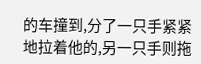的车撞到,分了一只手紧紧地拉着他的,另一只手则拖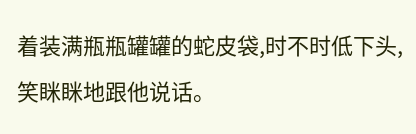着装满瓶瓶罐罐的蛇皮袋,时不时低下头,笑眯眯地跟他说话。